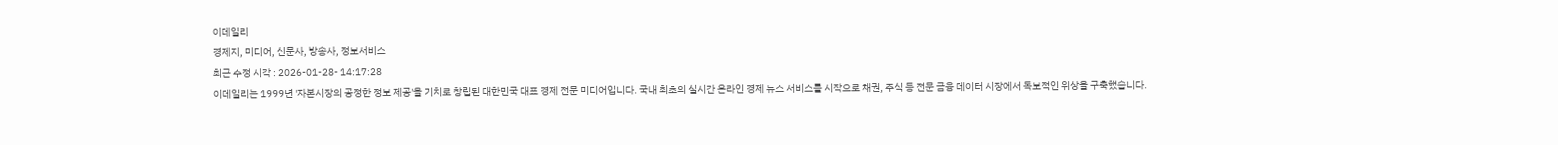이데일리
경제지, 미디어, 신문사, 방송사, 정보서비스
최근 수정 시각 : 2026-01-28- 14:17:28
이데일리는 1999년 '자본시장의 공정한 정보 제공'을 기치로 창립된 대한민국 대표 경제 전문 미디어입니다. 국내 최초의 실시간 온라인 경제 뉴스 서비스를 시작으로 채권, 주식 등 전문 금융 데이터 시장에서 독보적인 위상을 구축했습니다.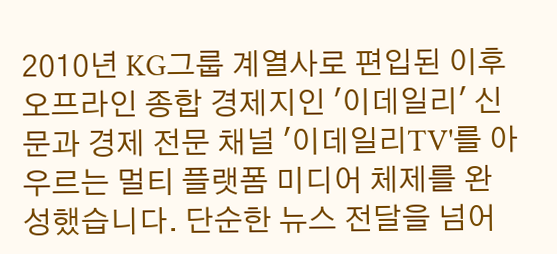2010년 KG그룹 계열사로 편입된 이후 오프라인 종합 경제지인 '이데일리' 신문과 경제 전문 채널 '이데일리TV'를 아우르는 멀티 플랫폼 미디어 체제를 완성했습니다. 단순한 뉴스 전달을 넘어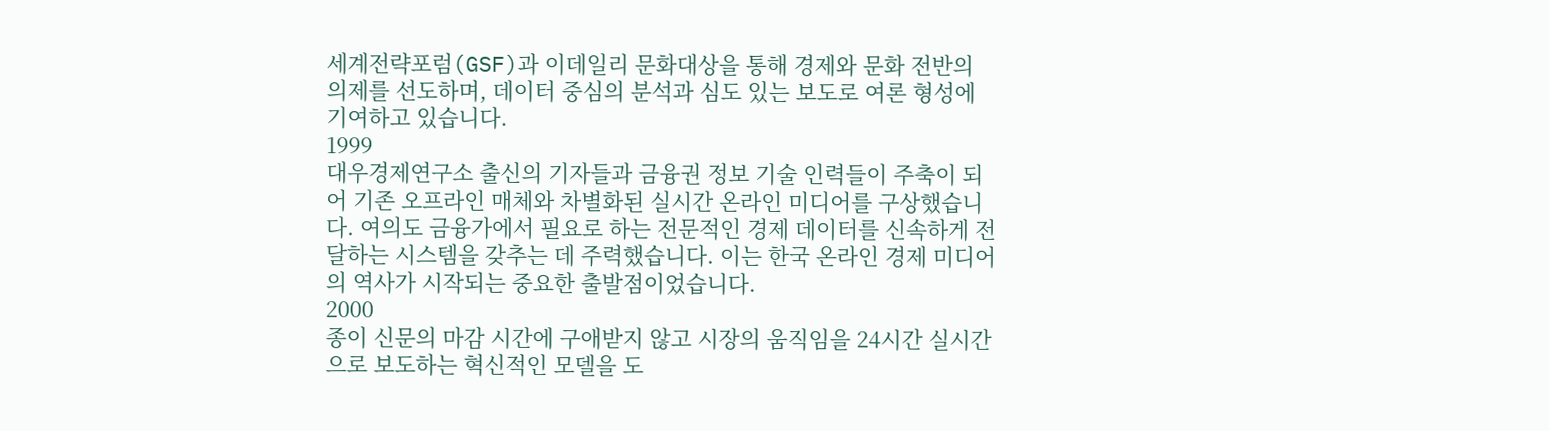세계전략포럼(GSF)과 이데일리 문화대상을 통해 경제와 문화 전반의 의제를 선도하며, 데이터 중심의 분석과 심도 있는 보도로 여론 형성에 기여하고 있습니다.
1999
대우경제연구소 출신의 기자들과 금융권 정보 기술 인력들이 주축이 되어 기존 오프라인 매체와 차별화된 실시간 온라인 미디어를 구상했습니다. 여의도 금융가에서 필요로 하는 전문적인 경제 데이터를 신속하게 전달하는 시스템을 갖추는 데 주력했습니다. 이는 한국 온라인 경제 미디어의 역사가 시작되는 중요한 출발점이었습니다.
2000
종이 신문의 마감 시간에 구애받지 않고 시장의 움직임을 24시간 실시간으로 보도하는 혁신적인 모델을 도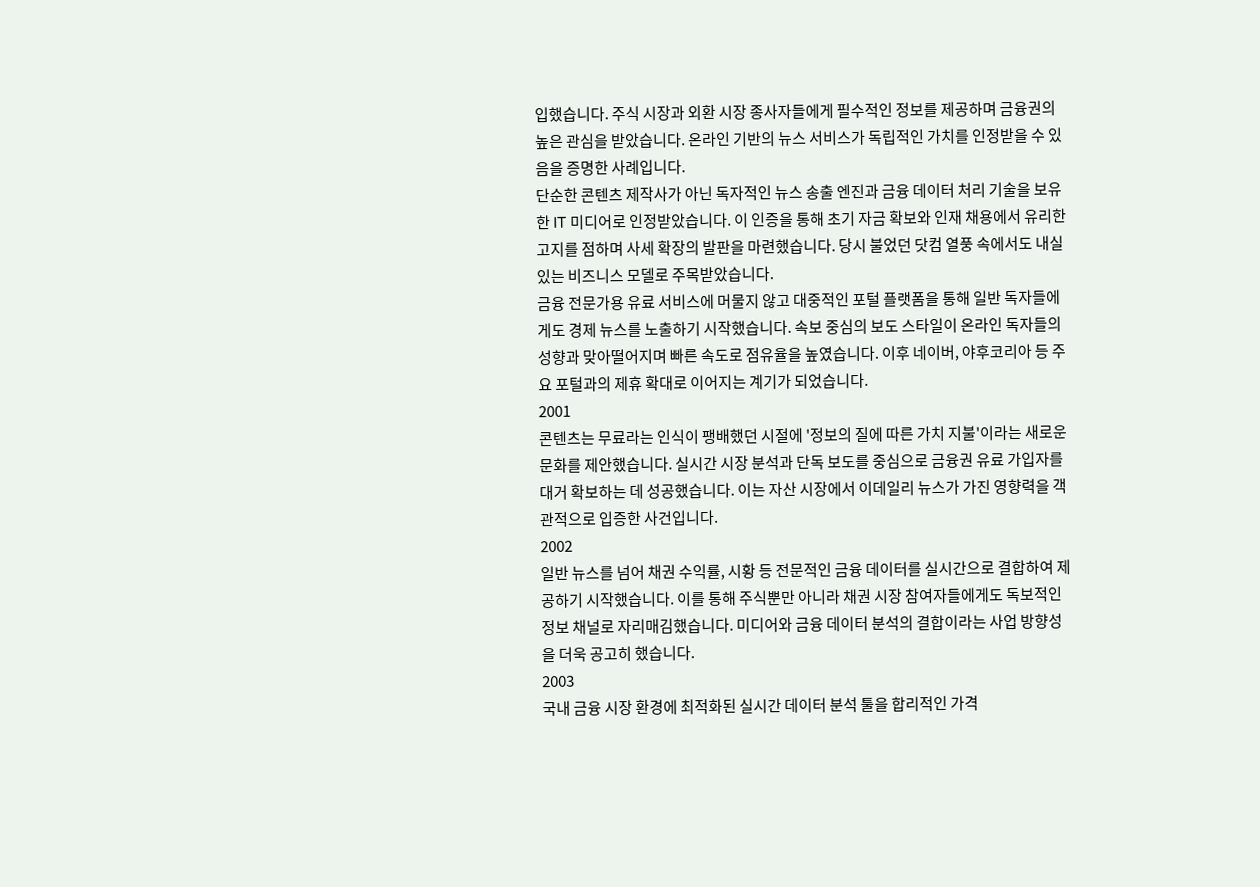입했습니다. 주식 시장과 외환 시장 종사자들에게 필수적인 정보를 제공하며 금융권의 높은 관심을 받았습니다. 온라인 기반의 뉴스 서비스가 독립적인 가치를 인정받을 수 있음을 증명한 사례입니다.
단순한 콘텐츠 제작사가 아닌 독자적인 뉴스 송출 엔진과 금융 데이터 처리 기술을 보유한 IT 미디어로 인정받았습니다. 이 인증을 통해 초기 자금 확보와 인재 채용에서 유리한 고지를 점하며 사세 확장의 발판을 마련했습니다. 당시 불었던 닷컴 열풍 속에서도 내실 있는 비즈니스 모델로 주목받았습니다.
금융 전문가용 유료 서비스에 머물지 않고 대중적인 포털 플랫폼을 통해 일반 독자들에게도 경제 뉴스를 노출하기 시작했습니다. 속보 중심의 보도 스타일이 온라인 독자들의 성향과 맞아떨어지며 빠른 속도로 점유율을 높였습니다. 이후 네이버, 야후코리아 등 주요 포털과의 제휴 확대로 이어지는 계기가 되었습니다.
2001
콘텐츠는 무료라는 인식이 팽배했던 시절에 '정보의 질에 따른 가치 지불'이라는 새로운 문화를 제안했습니다. 실시간 시장 분석과 단독 보도를 중심으로 금융권 유료 가입자를 대거 확보하는 데 성공했습니다. 이는 자산 시장에서 이데일리 뉴스가 가진 영향력을 객관적으로 입증한 사건입니다.
2002
일반 뉴스를 넘어 채권 수익률, 시황 등 전문적인 금융 데이터를 실시간으로 결합하여 제공하기 시작했습니다. 이를 통해 주식뿐만 아니라 채권 시장 참여자들에게도 독보적인 정보 채널로 자리매김했습니다. 미디어와 금융 데이터 분석의 결합이라는 사업 방향성을 더욱 공고히 했습니다.
2003
국내 금융 시장 환경에 최적화된 실시간 데이터 분석 툴을 합리적인 가격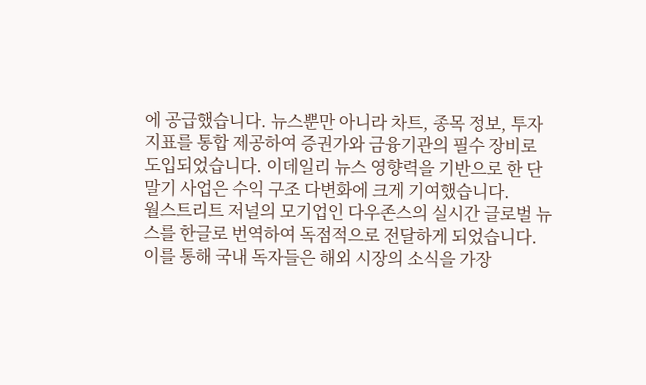에 공급했습니다. 뉴스뿐만 아니라 차트, 종목 정보, 투자 지표를 통합 제공하여 증권가와 금융기관의 필수 장비로 도입되었습니다. 이데일리 뉴스 영향력을 기반으로 한 단말기 사업은 수익 구조 다변화에 크게 기여했습니다.
월스트리트 저널의 모기업인 다우존스의 실시간 글로벌 뉴스를 한글로 번역하여 독점적으로 전달하게 되었습니다. 이를 통해 국내 독자들은 해외 시장의 소식을 가장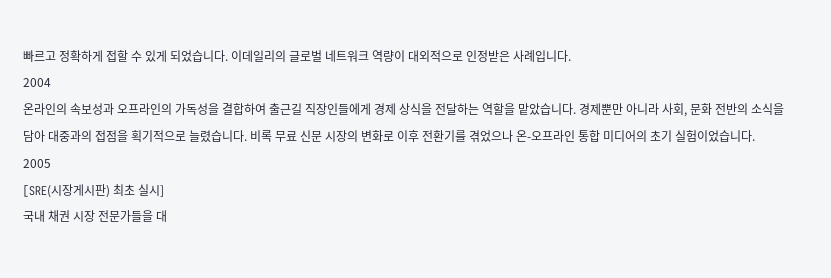빠르고 정확하게 접할 수 있게 되었습니다. 이데일리의 글로벌 네트워크 역량이 대외적으로 인정받은 사례입니다.
2004
온라인의 속보성과 오프라인의 가독성을 결합하여 출근길 직장인들에게 경제 상식을 전달하는 역할을 맡았습니다. 경제뿐만 아니라 사회, 문화 전반의 소식을 담아 대중과의 접점을 획기적으로 늘렸습니다. 비록 무료 신문 시장의 변화로 이후 전환기를 겪었으나 온-오프라인 통합 미디어의 초기 실험이었습니다.
2005
[SRE(시장게시판) 최초 실시]
국내 채권 시장 전문가들을 대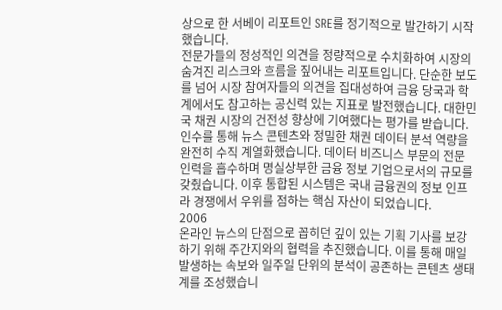상으로 한 서베이 리포트인 SRE를 정기적으로 발간하기 시작했습니다.
전문가들의 정성적인 의견을 정량적으로 수치화하여 시장의 숨겨진 리스크와 흐름을 짚어내는 리포트입니다. 단순한 보도를 넘어 시장 참여자들의 의견을 집대성하여 금융 당국과 학계에서도 참고하는 공신력 있는 지표로 발전했습니다. 대한민국 채권 시장의 건전성 향상에 기여했다는 평가를 받습니다.
인수를 통해 뉴스 콘텐츠와 정밀한 채권 데이터 분석 역량을 완전히 수직 계열화했습니다. 데이터 비즈니스 부문의 전문 인력을 흡수하며 명실상부한 금융 정보 기업으로서의 규모를 갖췄습니다. 이후 통합된 시스템은 국내 금융권의 정보 인프라 경쟁에서 우위를 점하는 핵심 자산이 되었습니다.
2006
온라인 뉴스의 단점으로 꼽히던 깊이 있는 기획 기사를 보강하기 위해 주간지와의 협력을 추진했습니다. 이를 통해 매일 발생하는 속보와 일주일 단위의 분석이 공존하는 콘텐츠 생태계를 조성했습니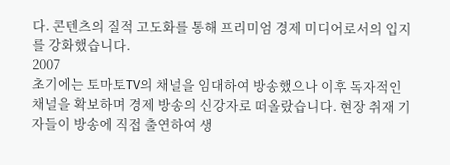다. 콘텐츠의 질적 고도화를 통해 프리미엄 경제 미디어로서의 입지를 강화했습니다.
2007
초기에는 토마토TV의 채널을 임대하여 방송했으나 이후 독자적인 채널을 확보하며 경제 방송의 신강자로 떠올랐습니다. 현장 취재 기자들이 방송에 직접 출연하여 생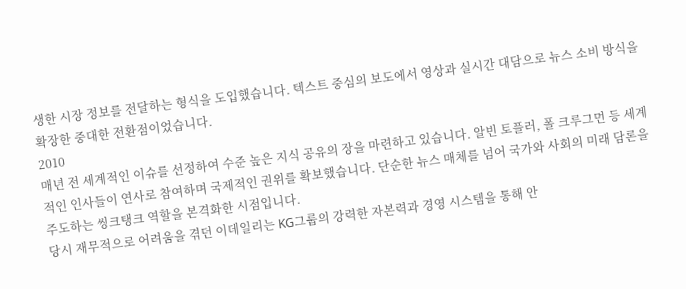생한 시장 정보를 전달하는 형식을 도입했습니다. 텍스트 중심의 보도에서 영상과 실시간 대담으로 뉴스 소비 방식을 확장한 중대한 전환점이었습니다.
2010
매년 전 세계적인 이슈를 선정하여 수준 높은 지식 공유의 장을 마련하고 있습니다. 알빈 토플러, 폴 크루그먼 등 세계적인 인사들이 연사로 참여하며 국제적인 권위를 확보했습니다. 단순한 뉴스 매체를 넘어 국가와 사회의 미래 담론을 주도하는 씽크탱크 역할을 본격화한 시점입니다.
당시 재무적으로 어려움을 겪던 이데일리는 KG그룹의 강력한 자본력과 경영 시스템을 통해 안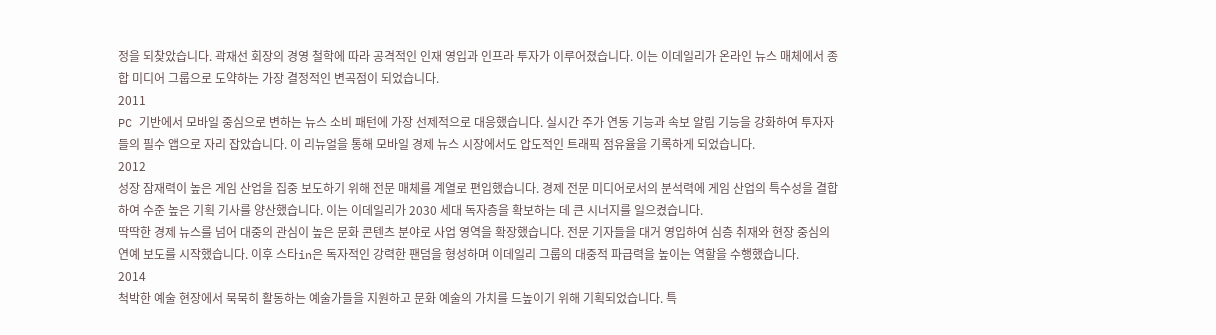정을 되찾았습니다. 곽재선 회장의 경영 철학에 따라 공격적인 인재 영입과 인프라 투자가 이루어졌습니다. 이는 이데일리가 온라인 뉴스 매체에서 종합 미디어 그룹으로 도약하는 가장 결정적인 변곡점이 되었습니다.
2011
PC 기반에서 모바일 중심으로 변하는 뉴스 소비 패턴에 가장 선제적으로 대응했습니다. 실시간 주가 연동 기능과 속보 알림 기능을 강화하여 투자자들의 필수 앱으로 자리 잡았습니다. 이 리뉴얼을 통해 모바일 경제 뉴스 시장에서도 압도적인 트래픽 점유율을 기록하게 되었습니다.
2012
성장 잠재력이 높은 게임 산업을 집중 보도하기 위해 전문 매체를 계열로 편입했습니다. 경제 전문 미디어로서의 분석력에 게임 산업의 특수성을 결합하여 수준 높은 기획 기사를 양산했습니다. 이는 이데일리가 2030 세대 독자층을 확보하는 데 큰 시너지를 일으켰습니다.
딱딱한 경제 뉴스를 넘어 대중의 관심이 높은 문화 콘텐츠 분야로 사업 영역을 확장했습니다. 전문 기자들을 대거 영입하여 심층 취재와 현장 중심의 연예 보도를 시작했습니다. 이후 스타in은 독자적인 강력한 팬덤을 형성하며 이데일리 그룹의 대중적 파급력을 높이는 역할을 수행했습니다.
2014
척박한 예술 현장에서 묵묵히 활동하는 예술가들을 지원하고 문화 예술의 가치를 드높이기 위해 기획되었습니다. 특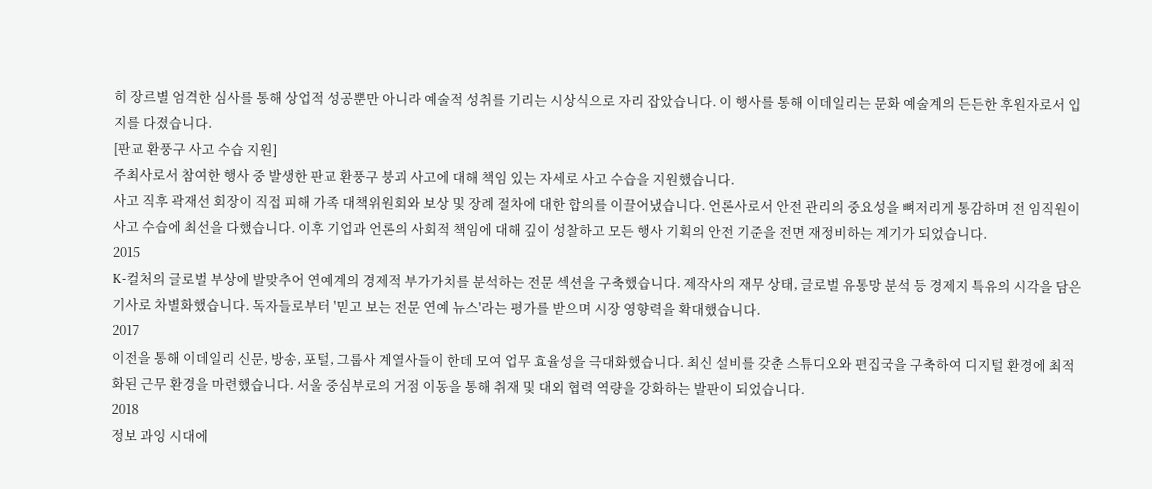히 장르별 엄격한 심사를 통해 상업적 성공뿐만 아니라 예술적 성취를 기리는 시상식으로 자리 잡았습니다. 이 행사를 통해 이데일리는 문화 예술계의 든든한 후원자로서 입지를 다졌습니다.
[판교 환풍구 사고 수습 지원]
주최사로서 참여한 행사 중 발생한 판교 환풍구 붕괴 사고에 대해 책임 있는 자세로 사고 수습을 지원했습니다.
사고 직후 곽재선 회장이 직접 피해 가족 대책위원회와 보상 및 장례 절차에 대한 합의를 이끌어냈습니다. 언론사로서 안전 관리의 중요성을 뼈저리게 통감하며 전 임직원이 사고 수습에 최선을 다했습니다. 이후 기업과 언론의 사회적 책임에 대해 깊이 성찰하고 모든 행사 기획의 안전 기준을 전면 재정비하는 계기가 되었습니다.
2015
K-컬처의 글로벌 부상에 발맞추어 연예계의 경제적 부가가치를 분석하는 전문 섹션을 구축했습니다. 제작사의 재무 상태, 글로벌 유통망 분석 등 경제지 특유의 시각을 담은 기사로 차별화했습니다. 독자들로부터 '믿고 보는 전문 연예 뉴스'라는 평가를 받으며 시장 영향력을 확대했습니다.
2017
이전을 통해 이데일리 신문, 방송, 포털, 그룹사 계열사들이 한데 모여 업무 효율성을 극대화했습니다. 최신 설비를 갖춘 스튜디오와 편집국을 구축하여 디지털 환경에 최적화된 근무 환경을 마련했습니다. 서울 중심부로의 거점 이동을 통해 취재 및 대외 협력 역량을 강화하는 발판이 되었습니다.
2018
정보 과잉 시대에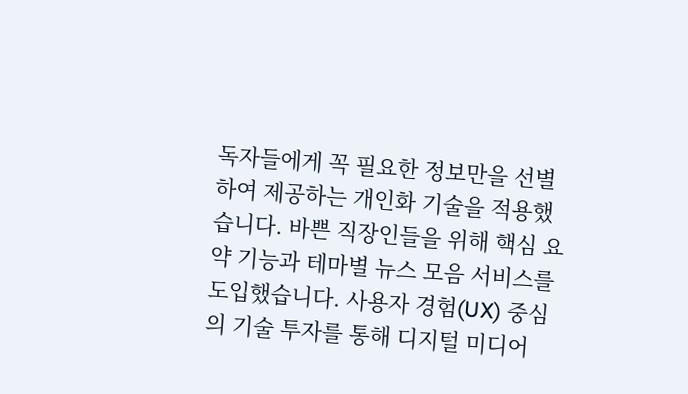독자들에게 꼭 필요한 정보만을 선별하여 제공하는 개인화 기술을 적용했습니다. 바쁜 직장인들을 위해 핵심 요약 기능과 테마별 뉴스 모음 서비스를 도입했습니다. 사용자 경험(UX) 중심의 기술 투자를 통해 디지털 미디어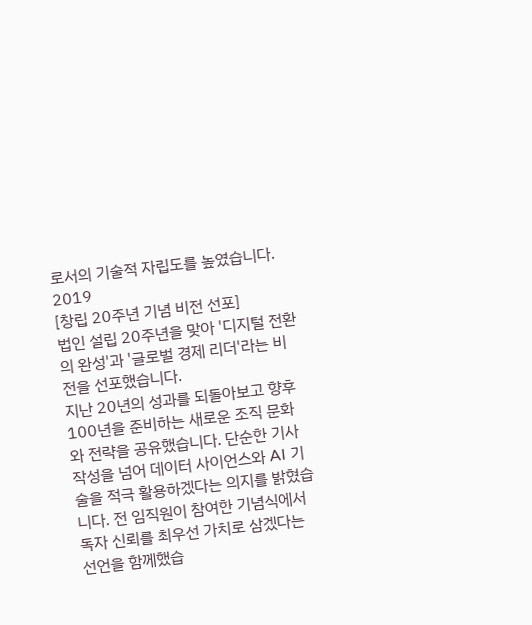로서의 기술적 자립도를 높였습니다.
2019
[창립 20주년 기념 비전 선포]
법인 설립 20주년을 맞아 '디지털 전환의 완성'과 '글로벌 경제 리더'라는 비전을 선포했습니다.
지난 20년의 성과를 되돌아보고 향후 100년을 준비하는 새로운 조직 문화와 전략을 공유했습니다. 단순한 기사 작성을 넘어 데이터 사이언스와 AI 기술을 적극 활용하겠다는 의지를 밝혔습니다. 전 임직원이 참여한 기념식에서 독자 신뢰를 최우선 가치로 삼겠다는 선언을 함께했습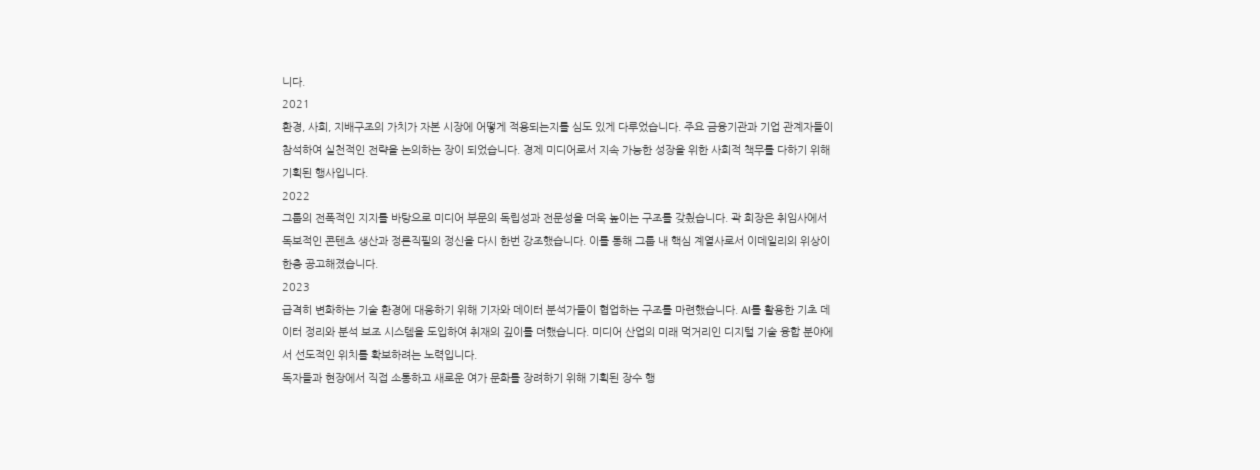니다.
2021
환경, 사회, 지배구조의 가치가 자본 시장에 어떻게 적용되는지를 심도 있게 다루었습니다. 주요 금융기관과 기업 관계자들이 참석하여 실천적인 전략을 논의하는 장이 되었습니다. 경제 미디어로서 지속 가능한 성장을 위한 사회적 책무를 다하기 위해 기획된 행사입니다.
2022
그룹의 전폭적인 지지를 바탕으로 미디어 부문의 독립성과 전문성을 더욱 높이는 구조를 갖췄습니다. 곽 회장은 취임사에서 독보적인 콘텐츠 생산과 정론직필의 정신을 다시 한번 강조했습니다. 이를 통해 그룹 내 핵심 계열사로서 이데일리의 위상이 한층 공고해졌습니다.
2023
급격히 변화하는 기술 환경에 대응하기 위해 기자와 데이터 분석가들이 협업하는 구조를 마련했습니다. AI를 활용한 기초 데이터 정리와 분석 보조 시스템을 도입하여 취재의 깊이를 더했습니다. 미디어 산업의 미래 먹거리인 디지털 기술 융합 분야에서 선도적인 위치를 확보하려는 노력입니다.
독자들과 현장에서 직접 소통하고 새로운 여가 문화를 장려하기 위해 기획된 장수 행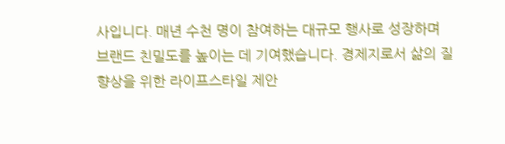사입니다. 매년 수천 명이 참여하는 대규모 행사로 성장하며 브랜드 친밀도를 높이는 데 기여했습니다. 경제지로서 삶의 질 향상을 위한 라이프스타일 제안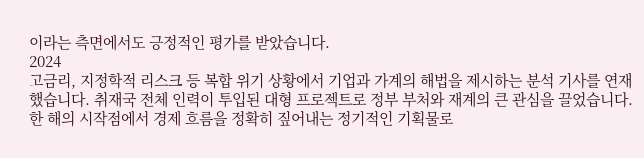이라는 측면에서도 긍정적인 평가를 받았습니다.
2024
고금리, 지정학적 리스크 등 복합 위기 상황에서 기업과 가계의 해법을 제시하는 분석 기사를 연재했습니다. 취재국 전체 인력이 투입된 대형 프로젝트로 정부 부처와 재계의 큰 관심을 끌었습니다. 한 해의 시작점에서 경제 흐름을 정확히 짚어내는 정기적인 기획물로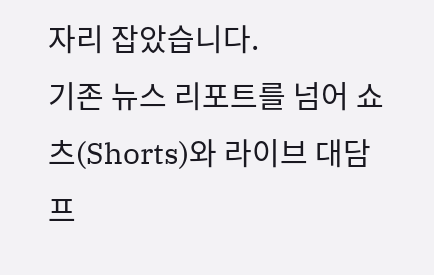자리 잡았습니다.
기존 뉴스 리포트를 넘어 쇼츠(Shorts)와 라이브 대담 프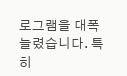로그램을 대폭 늘렸습니다. 특히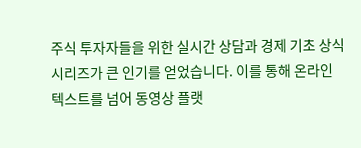주식 투자자들을 위한 실시간 상담과 경제 기초 상식 시리즈가 큰 인기를 얻었습니다. 이를 통해 온라인 텍스트를 넘어 동영상 플랫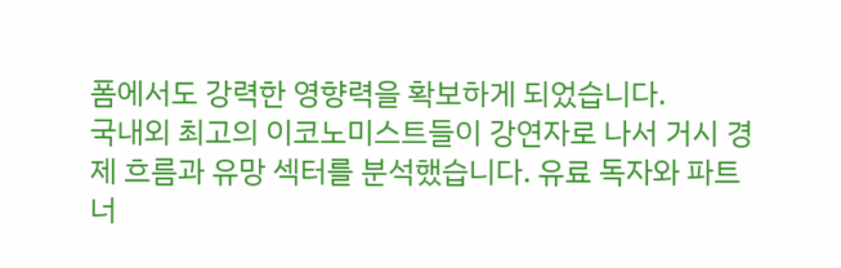폼에서도 강력한 영향력을 확보하게 되었습니다.
국내외 최고의 이코노미스트들이 강연자로 나서 거시 경제 흐름과 유망 섹터를 분석했습니다. 유료 독자와 파트너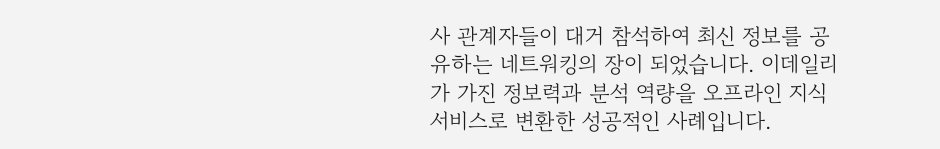사 관계자들이 대거 참석하여 최신 정보를 공유하는 네트워킹의 장이 되었습니다. 이데일리가 가진 정보력과 분석 역량을 오프라인 지식 서비스로 변환한 성공적인 사례입니다.